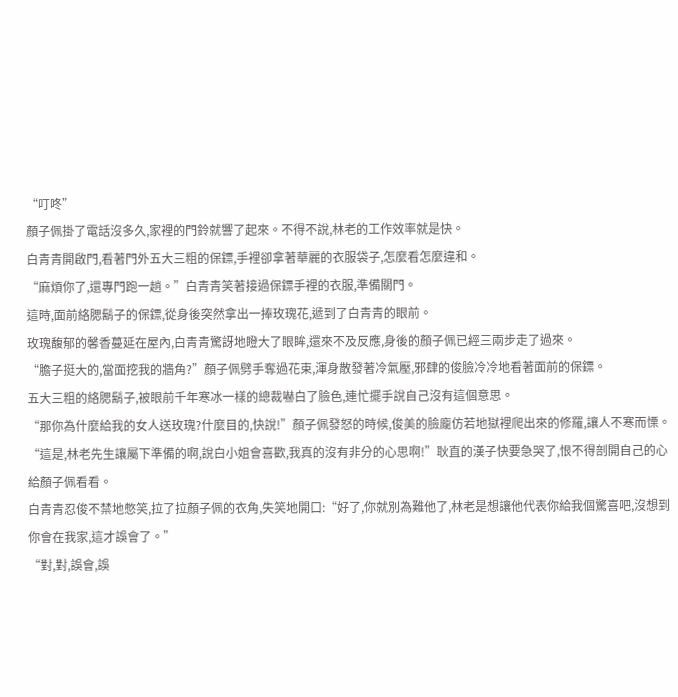“叮咚”
顏子佩掛了電話沒多久,家裡的門鈴就響了起來。不得不說,林老的工作效率就是快。
白青青開啟門,看著門外五大三粗的保鏢,手裡卻拿著華麗的衣服袋子,怎麼看怎麼違和。
“麻煩你了,還專門跑一趟。”白青青笑著接過保鏢手裡的衣服,準備關門。
這時,面前絡腮鬍子的保鏢,從身後突然拿出一捧玫瑰花,遞到了白青青的眼前。
玫瑰馥郁的馨香蔓延在屋內,白青青驚訝地瞪大了眼眸,還來不及反應,身後的顏子佩已經三兩步走了過來。
“膽子挺大的,當面挖我的牆角?”顏子佩劈手奪過花束,渾身散發著冷氣壓,邪肆的俊臉冷冷地看著面前的保鏢。
五大三粗的絡腮鬍子,被眼前千年寒冰一樣的總裁嚇白了臉色,連忙擺手說自己沒有這個意思。
“那你為什麼給我的女人送玫瑰?什麼目的,快說!”顏子佩發怒的時候,俊美的臉龐仿若地獄裡爬出來的修羅,讓人不寒而慄。
“這是,林老先生讓屬下準備的啊,說白小姐會喜歡,我真的沒有非分的心思啊!”耿直的漢子快要急哭了,恨不得剖開自己的心給顏子佩看看。
白青青忍俊不禁地憋笑,拉了拉顏子佩的衣角,失笑地開口:“好了,你就別為難他了,林老是想讓他代表你給我個驚喜吧,沒想到你會在我家,這才誤會了。”
“對,對,誤會,誤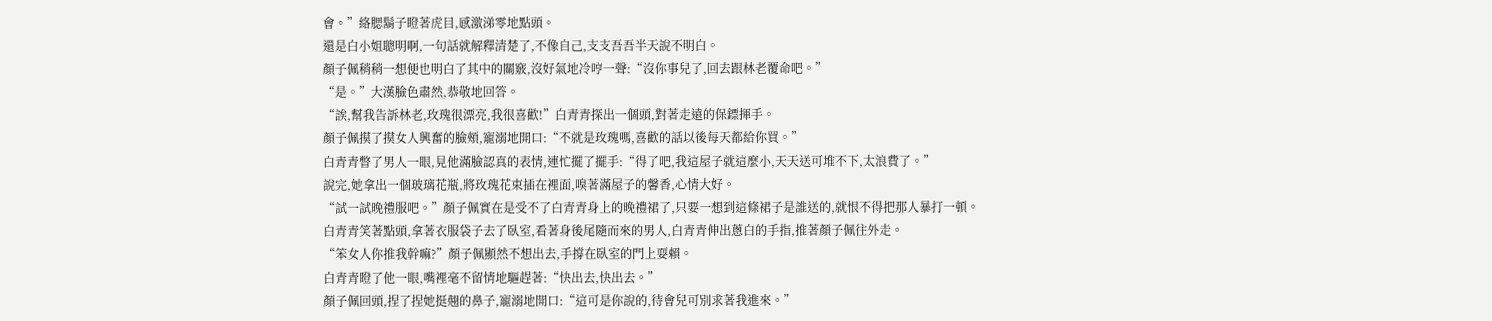會。”絡腮鬍子瞪著虎目,感激涕零地點頭。
還是白小姐聰明啊,一句話就解釋清楚了,不像自己,支支吾吾半天說不明白。
顏子佩稍稍一想便也明白了其中的關竅,沒好氣地冷哼一聲:“沒你事兒了,回去跟林老覆命吧。”
“是。”大漢臉色肅然,恭敬地回答。
“誒,幫我告訴林老,玫瑰很漂亮,我很喜歡!”白青青探出一個頭,對著走遠的保鏢揮手。
顏子佩摸了摸女人興奮的臉頰,寵溺地開口:“不就是玫瑰嗎,喜歡的話以後每天都給你買。”
白青青瞥了男人一眼,見他滿臉認真的表情,連忙擺了擺手:“得了吧,我這屋子就這麼小,天天送可堆不下,太浪費了。”
說完,她拿出一個玻璃花瓶,將玫瑰花束插在裡面,嗅著滿屋子的馨香,心情大好。
“試一試晚禮服吧。”顏子佩實在是受不了白青青身上的晚禮裙了,只要一想到這條裙子是誰送的,就恨不得把那人暴打一頓。
白青青笑著點頭,拿著衣服袋子去了臥室,看著身後尾隨而來的男人,白青青伸出蔥白的手指,推著顏子佩往外走。
“笨女人你推我幹嘛?”顏子佩顯然不想出去,手撐在臥室的門上耍賴。
白青青瞪了他一眼,嘴裡毫不留情地驅趕著:“快出去,快出去。”
顏子佩回頭,捏了捏她挺翹的鼻子,寵溺地開口:“這可是你說的,待會兒可別求著我進來。”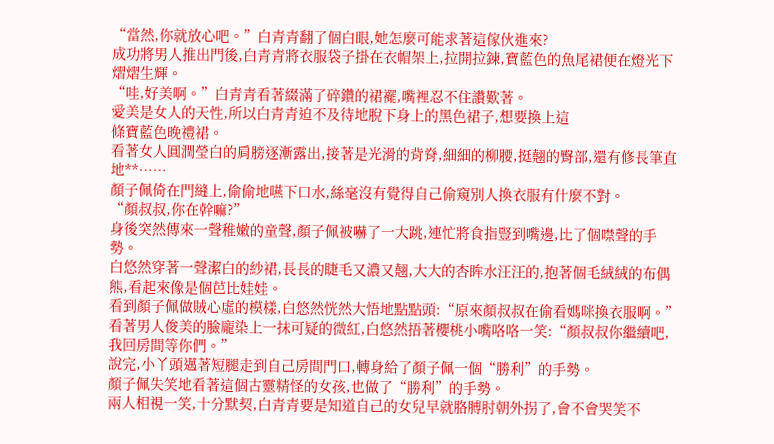“當然,你就放心吧。”白青青翻了個白眼,她怎麼可能求著這傢伙進來?
成功將男人推出門後,白青青將衣服袋子掛在衣帽架上,拉開拉鍊,寶藍色的魚尾裙便在燈光下熠熠生輝。
“哇,好美啊。”白青青看著綴滿了碎鑽的裙襬,嘴裡忍不住讚歎著。
愛美是女人的天性,所以白青青迫不及待地脫下身上的黑色裙子,想要換上這
條寶藍色晚禮裙。
看著女人圓潤瑩白的肩膀逐漸露出,接著是光滑的背脊,細細的柳腰,挺翹的臀部,還有修長筆直地**……
顏子佩倚在門縫上,偷偷地嚥下口水,絲毫沒有覺得自己偷窺別人換衣服有什麼不對。
“顏叔叔,你在幹嘛?”
身後突然傳來一聲稚嫩的童聲,顏子佩被嚇了一大跳,連忙將食指豎到嘴邊,比了個噤聲的手勢。
白悠然穿著一聲潔白的紗裙,長長的睫毛又濃又翹,大大的杏眸水汪汪的,抱著個毛絨絨的布偶熊,看起來像是個芭比娃娃。
看到顏子佩做賊心虛的模樣,白悠然恍然大悟地點點頭:“原來顏叔叔在偷看媽咪換衣服啊。”
看著男人俊美的臉龐染上一抹可疑的微紅,白悠然捂著櫻桃小嘴咯咯一笑:“顏叔叔你繼續吧,我回房間等你們。”
說完,小丫頭邁著短腿走到自己房間門口,轉身給了顏子佩一個“勝利”的手勢。
顏子佩失笑地看著這個古靈精怪的女孩,也做了“勝利”的手勢。
兩人相視一笑,十分默契,白青青要是知道自己的女兒早就胳膊肘朝外拐了,會不會哭笑不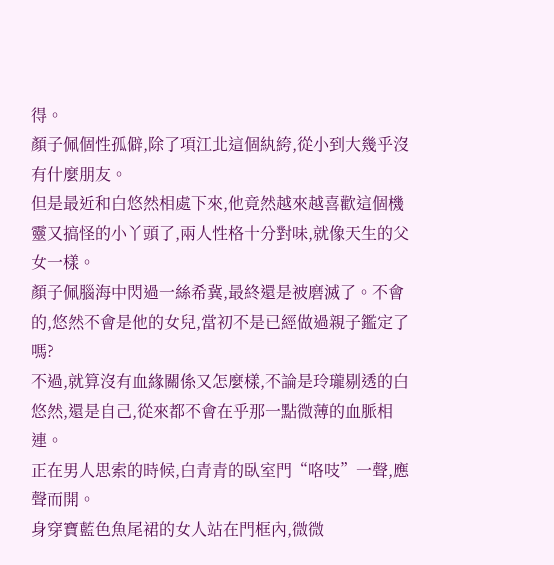得。
顏子佩個性孤僻,除了項江北這個紈絝,從小到大幾乎沒有什麼朋友。
但是最近和白悠然相處下來,他竟然越來越喜歡這個機靈又搞怪的小丫頭了,兩人性格十分對味,就像天生的父女一樣。
顏子佩腦海中閃過一絲希冀,最終還是被磨滅了。不會的,悠然不會是他的女兒,當初不是已經做過親子鑑定了嗎?
不過,就算沒有血緣關係又怎麼樣,不論是玲瓏剔透的白悠然,還是自己,從來都不會在乎那一點微薄的血脈相連。
正在男人思索的時候,白青青的臥室門“咯吱”一聲,應聲而開。
身穿寶藍色魚尾裙的女人站在門框內,微微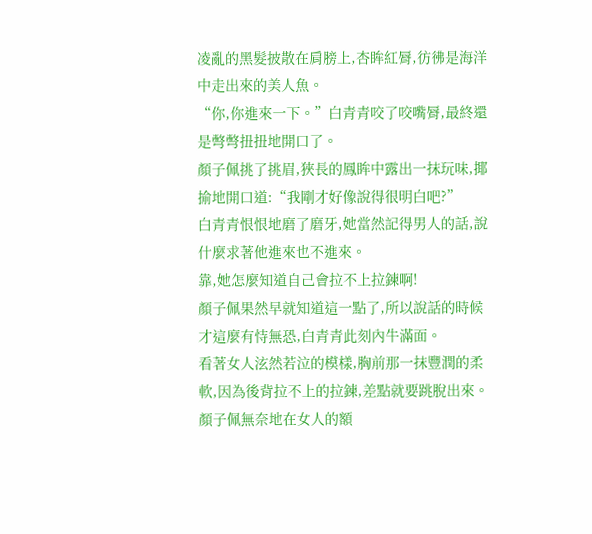凌亂的黑髮披散在肩膀上,杏眸紅脣,彷彿是海洋中走出來的美人魚。
“你,你進來一下。”白青青咬了咬嘴脣,最終還是彆彆扭扭地開口了。
顏子佩挑了挑眉,狹長的鳳眸中露出一抹玩味,揶揄地開口道:“我剛才好像說得很明白吧?”
白青青恨恨地磨了磨牙,她當然記得男人的話,說什麼求著他進來也不進來。
靠,她怎麼知道自己會拉不上拉鍊啊!
顏子佩果然早就知道這一點了,所以說話的時候才這麼有恃無恐,白青青此刻內牛滿面。
看著女人泫然若泣的模樣,胸前那一抹豐潤的柔軟,因為後背拉不上的拉鍊,差點就要跳脫出來。
顏子佩無奈地在女人的額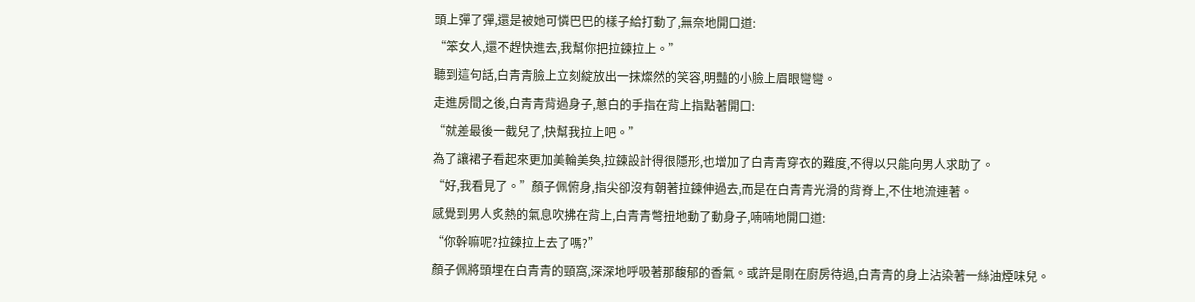頭上彈了彈,還是被她可憐巴巴的樣子給打動了,無奈地開口道:
“笨女人,還不趕快進去,我幫你把拉鍊拉上。”
聽到這句話,白青青臉上立刻綻放出一抹燦然的笑容,明豔的小臉上眉眼彎彎。
走進房間之後,白青青背過身子,蔥白的手指在背上指點著開口:
“就差最後一截兒了,快幫我拉上吧。”
為了讓裙子看起來更加美輪美奐,拉鍊設計得很隱形,也增加了白青青穿衣的難度,不得以只能向男人求助了。
“好,我看見了。”顏子佩俯身,指尖卻沒有朝著拉鍊伸過去,而是在白青青光滑的背脊上,不住地流連著。
感覺到男人炙熱的氣息吹拂在背上,白青青彆扭地動了動身子,喃喃地開口道:
“你幹嘛呢?拉鍊拉上去了嗎?”
顏子佩將頭埋在白青青的頸窩,深深地呼吸著那馥郁的香氣。或許是剛在廚房待過,白青青的身上沾染著一絲油煙味兒。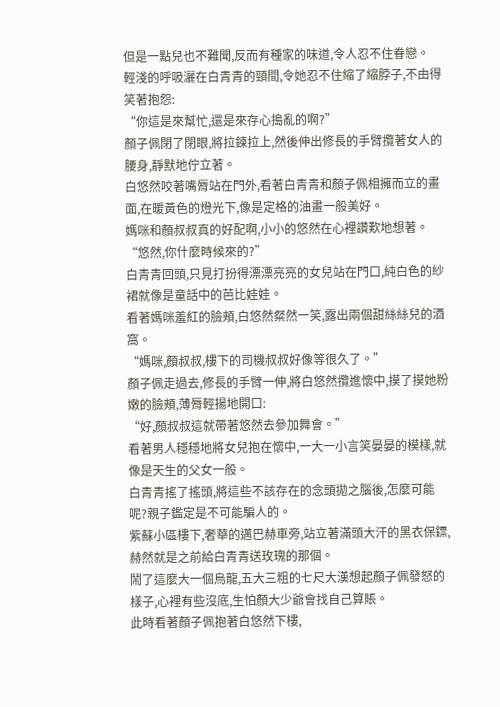但是一點兒也不難聞,反而有種家的味道,令人忍不住眷戀。
輕淺的呼吸灑在白青青的頸間,令她忍不住縮了縮脖子,不由得笑著抱怨:
“你這是來幫忙,還是來存心搗亂的啊?”
顏子佩閉了閉眼,將拉鍊拉上,然後伸出修長的手臂攬著女人的腰身,靜默地佇立著。
白悠然咬著嘴脣站在門外,看著白青青和顏子佩相擁而立的畫面,在暖黃色的燈光下,像是定格的油畫一般美好。
媽咪和顏叔叔真的好配啊,小小的悠然在心裡讚歎地想著。
“悠然,你什麼時候來的?”
白青青回頭,只見打扮得漂漂亮亮的女兒站在門口,純白色的紗裙就像是童話中的芭比娃娃。
看著媽咪羞紅的臉頰,白悠然粲然一笑,露出兩個甜絲絲兒的酒窩。
“媽咪,顏叔叔,樓下的司機叔叔好像等很久了。”
顏子佩走過去,修長的手臂一伸,將白悠然攬進懷中,摸了摸她粉嫩的臉頰,薄脣輕揚地開口:
“好,顏叔叔這就帶著悠然去參加舞會。”
看著男人穩穩地將女兒抱在懷中,一大一小言笑晏晏的模樣,就像是天生的父女一般。
白青青搖了搖頭,將這些不該存在的念頭拋之腦後,怎麼可能呢?親子鑑定是不可能騙人的。
紫蘇小區樓下,奢華的邁巴赫車旁,站立著滿頭大汗的黑衣保鏢,赫然就是之前給白青青送玫瑰的那個。
鬧了這麼大一個烏龍,五大三粗的七尺大漢想起顏子佩發怒的樣子,心裡有些沒底,生怕顏大少爺會找自己算賬。
此時看著顏子佩抱著白悠然下樓,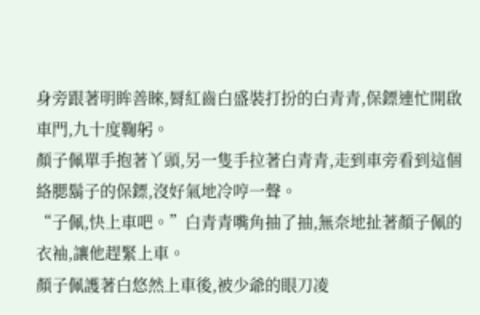身旁跟著明眸善睞,脣紅齒白盛裝打扮的白青青,保鏢連忙開啟車門,九十度鞠躬。
顏子佩單手抱著丫頭,另一隻手拉著白青青,走到車旁看到這個絡腮鬍子的保鏢,沒好氣地冷哼一聲。
“子佩,快上車吧。”白青青嘴角抽了抽,無奈地扯著顏子佩的衣袖,讓他趕緊上車。
顏子佩護著白悠然上車後,被少爺的眼刀凌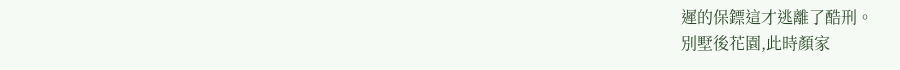遲的保鏢這才逃離了酷刑。
別墅後花園,此時顏家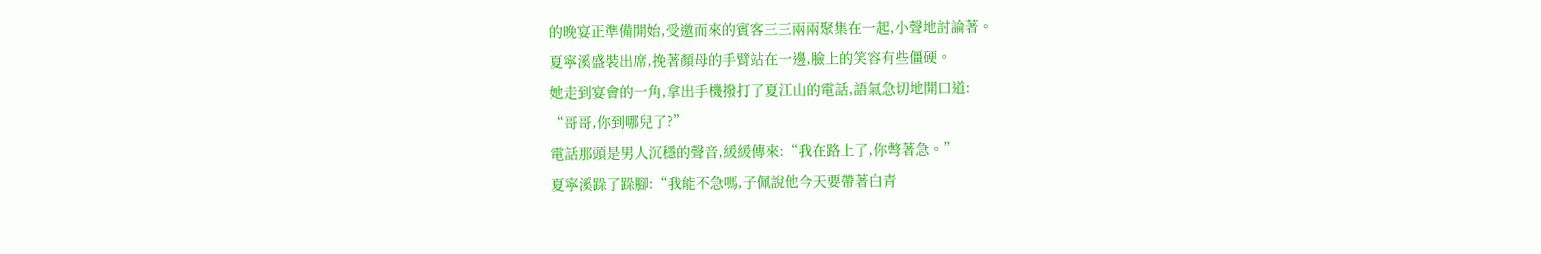的晚宴正準備開始,受邀而來的賓客三三兩兩聚集在一起,小聲地討論著。
夏寧溪盛裝出席,挽著顏母的手臂站在一邊,臉上的笑容有些僵硬。
她走到宴會的一角,拿出手機撥打了夏江山的電話,語氣急切地開口道:
“哥哥,你到哪兒了?”
電話那頭是男人沉穩的聲音,緩緩傳來:“我在路上了,你彆著急。”
夏寧溪跺了跺腳:“我能不急嗎,子佩說他今天要帶著白青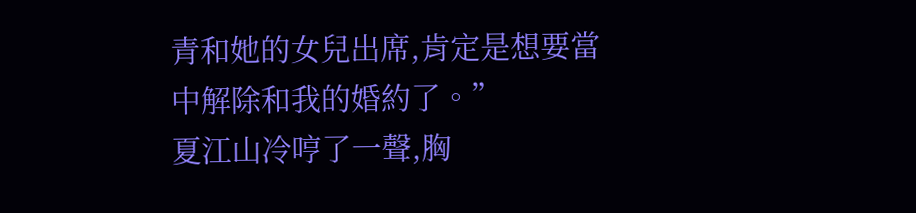青和她的女兒出席,肯定是想要當中解除和我的婚約了。”
夏江山冷哼了一聲,胸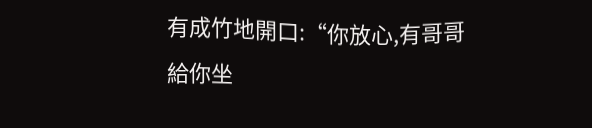有成竹地開口:“你放心,有哥哥給你坐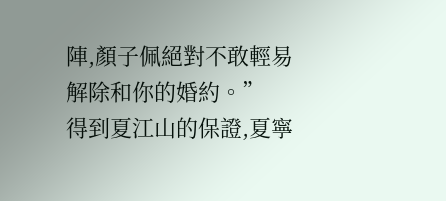陣,顏子佩絕對不敢輕易解除和你的婚約。”
得到夏江山的保證,夏寧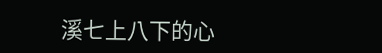溪七上八下的心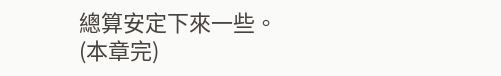總算安定下來一些。
(本章完)